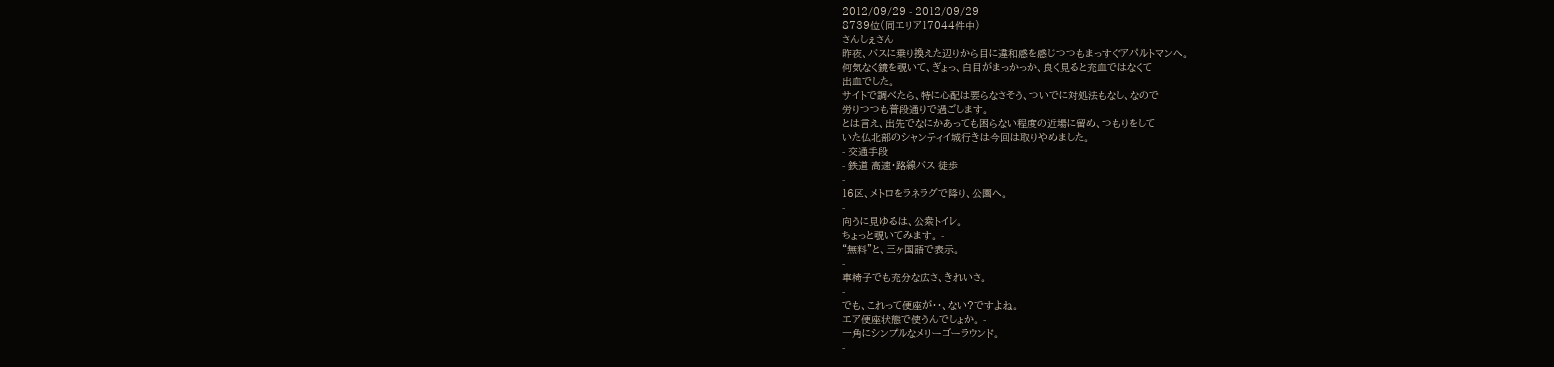2012/09/29 - 2012/09/29
8739位(同エリア17044件中)
さんしぇさん
昨夜、バスに乗り換えた辺りから目に違和感を感じつつもまっすぐアパルトマンへ。
何気なく鏡を覗いて、ぎょっ、白目がまっかっか、良く見ると充血ではなくて
出血でした。
サイトで調べたら、特に心配は要らなさそう、ついでに対処法もなし、なので
労りつつも普段通りで過ごします。
とは言え、出先でなにかあっても困らない程度の近場に留め、つもりをして
いた仏北部のシャンティイ城行きは今回は取りやめました。
- 交通手段
- 鉄道 高速・路線バス 徒歩
-
16区、メトロをラネラグで降り、公園へ。
-
向うに見ゆるは、公衆トイレ。
ちょっと覗いてみます。 -
“無料”と、三ヶ国語で表示。
-
車椅子でも充分な広さ、きれいさ。
-
でも、これって便座が・・、ない?ですよね。
エア便座状態で使うんでしょか。 -
一角にシンプルなメリーゴーラウンド。
-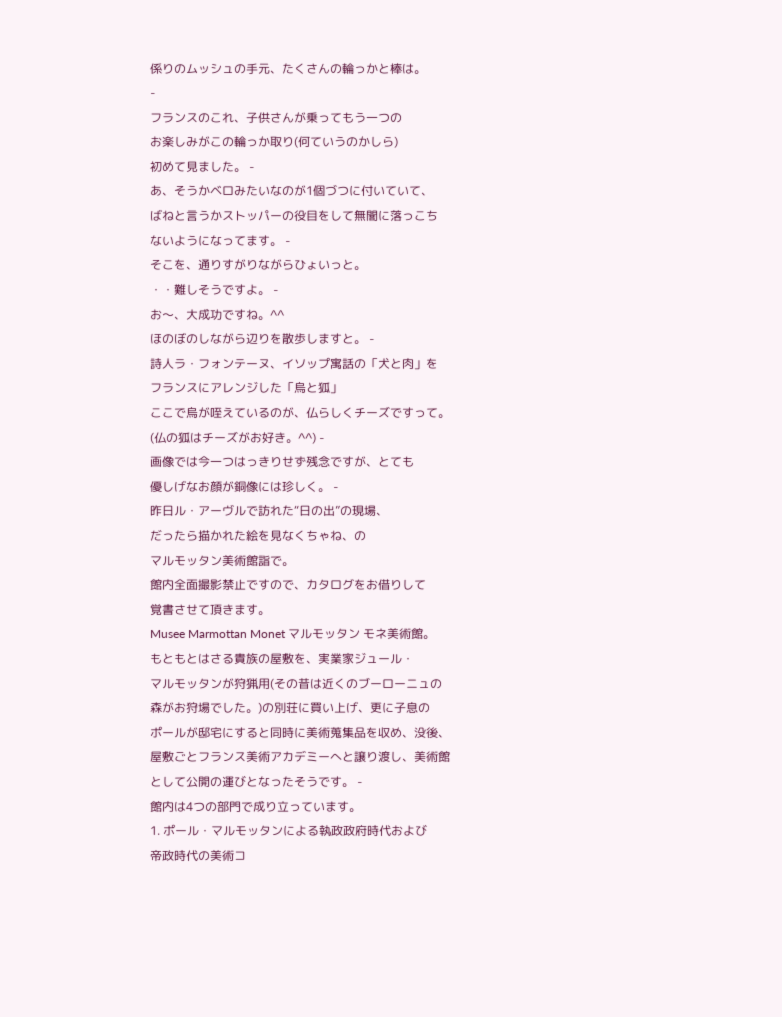係りのムッシュの手元、たくさんの輪っかと棒は。
-
フランスのこれ、子供さんが乗ってもう一つの
お楽しみがこの輪っか取り(何ていうのかしら)
初めて見ました。 -
あ、そうかベロみたいなのが1個づつに付いていて、
ばねと言うかストッパーの役目をして無闇に落っこち
ないようになってます。 -
そこを、通りすがりながらひょいっと。
・・難しそうですよ。 -
お〜、大成功ですね。^^
ほのぼのしながら辺りを散歩しますと。 -
詩人ラ・フォンテーヌ、イソップ寓話の「犬と肉」を
フランスにアレンジした「烏と狐」
ここで烏が咥えているのが、仏らしくチーズですって。
(仏の狐はチーズがお好き。^^) -
画像では今一つはっきりせず残念ですが、とても
優しげなお顔が銅像には珍しく。 -
昨日ル・アーヴルで訪れた“日の出”の現場、
だったら描かれた絵を見なくちゃね、の
マルモッタン美術館詣で。
館内全面撮影禁止ですので、カタログをお借りして
覚書させて頂きます。
Musee Marmottan Monet マルモッタン モネ美術館。
もともとはさる貴族の屋敷を、実業家ジュール・
マルモッタンが狩猟用(その昔は近くのブーローニュの
森がお狩場でした。)の別荘に買い上げ、更に子息の
ポールが邸宅にすると同時に美術蒐集品を収め、没後、
屋敷ごとフランス美術アカデミーへと譲り渡し、美術館
として公開の運びとなったそうです。 -
館内は4つの部門で成り立っています。
1. ポール・マルモッタンによる執政政府時代および
帝政時代の美術コ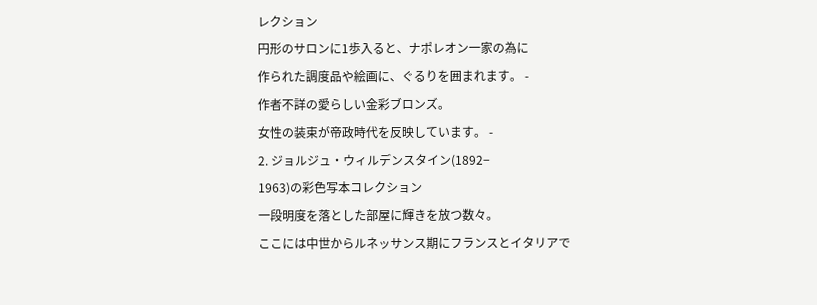レクション
円形のサロンに1歩入ると、ナポレオン一家の為に
作られた調度品や絵画に、ぐるりを囲まれます。 -
作者不詳の愛らしい金彩ブロンズ。
女性の装束が帝政時代を反映しています。 -
2. ジョルジュ・ウィルデンスタイン(1892−
1963)の彩色写本コレクション
一段明度を落とした部屋に輝きを放つ数々。
ここには中世からルネッサンス期にフランスとイタリアで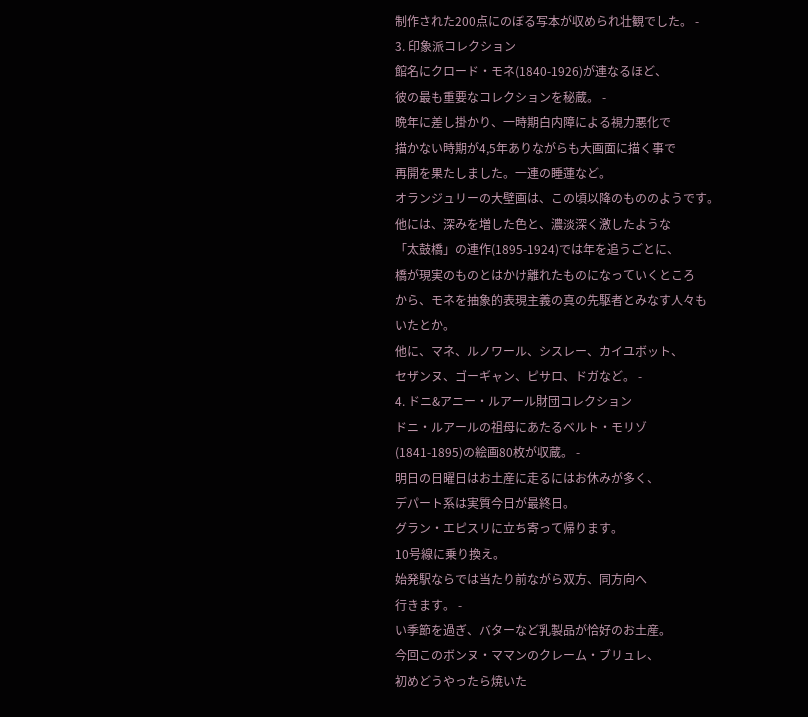制作された200点にのぼる写本が収められ壮観でした。 -
3. 印象派コレクション
館名にクロード・モネ(1840-1926)が連なるほど、
彼の最も重要なコレクションを秘蔵。 -
晩年に差し掛かり、一時期白内障による視力悪化で
描かない時期が4,5年ありながらも大画面に描く事で
再開を果たしました。一連の睡蓮など。
オランジュリーの大壁画は、この頃以降のもののようです。
他には、深みを増した色と、濃淡深く激したような
「太鼓橋」の連作(1895-1924)では年を追うごとに、
橋が現実のものとはかけ離れたものになっていくところ
から、モネを抽象的表現主義の真の先駆者とみなす人々も
いたとか。
他に、マネ、ルノワール、シスレー、カイユボット、
セザンヌ、ゴーギャン、ピサロ、ドガなど。 -
4. ドニ&アニー・ルアール財団コレクション
ドニ・ルアールの祖母にあたるベルト・モリゾ
(1841-1895)の絵画80枚が収蔵。 -
明日の日曜日はお土産に走るにはお休みが多く、
デパート系は実質今日が最終日。
グラン・エピスリに立ち寄って帰ります。
10号線に乗り換え。
始発駅ならでは当たり前ながら双方、同方向へ
行きます。 -
い季節を過ぎ、バターなど乳製品が恰好のお土産。
今回このボンヌ・ママンのクレーム・ブリュレ、
初めどうやったら焼いた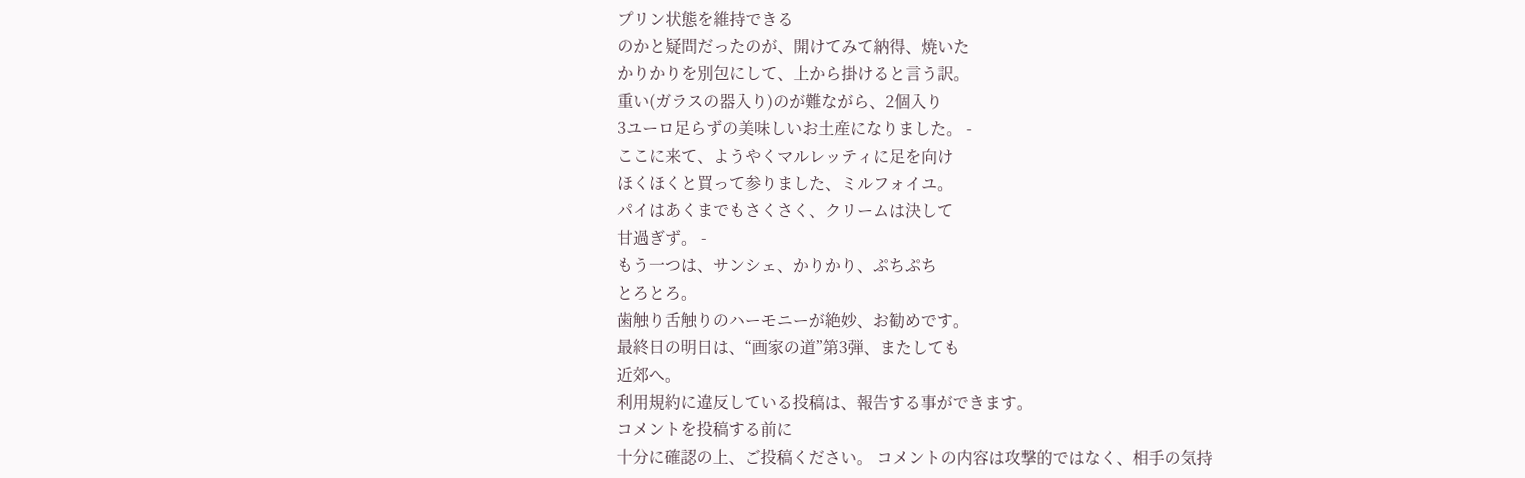プリン状態を維持できる
のかと疑問だったのが、開けてみて納得、焼いた
かりかりを別包にして、上から掛けると言う訳。
重い(ガラスの器入り)のが難ながら、2個入り
3ユーロ足らずの美味しいお土産になりました。 -
ここに来て、ようやくマルレッティに足を向け
ほくほくと買って参りました、ミルフォイユ。
パイはあくまでもさくさく、クリームは決して
甘過ぎず。 -
もう一つは、サンシェ、かりかり、ぷちぷち
とろとろ。
歯触り舌触りのハーモニーが絶妙、お勧めです。
最終日の明日は、“画家の道”第3弾、またしても
近郊へ。
利用規約に違反している投稿は、報告する事ができます。
コメントを投稿する前に
十分に確認の上、ご投稿ください。 コメントの内容は攻撃的ではなく、相手の気持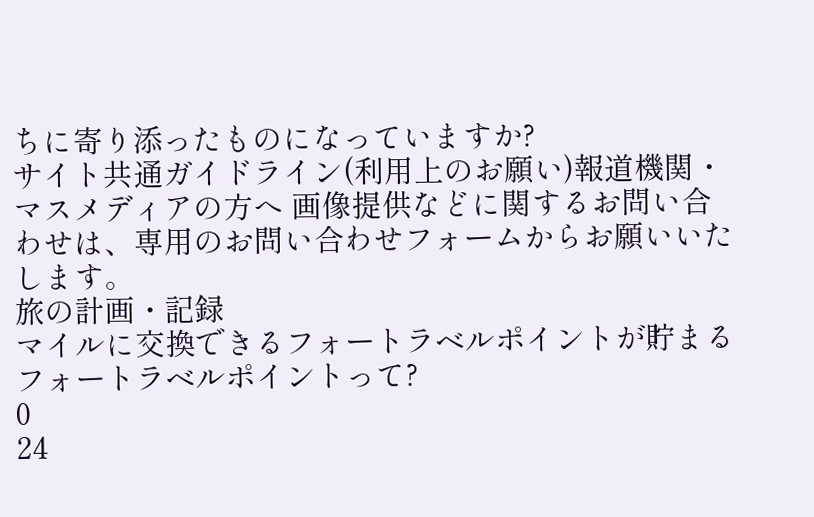ちに寄り添ったものになっていますか?
サイト共通ガイドライン(利用上のお願い)報道機関・マスメディアの方へ 画像提供などに関するお問い合わせは、専用のお問い合わせフォームからお願いいたします。
旅の計画・記録
マイルに交換できるフォートラベルポイントが貯まる
フォートラベルポイントって?
0
24